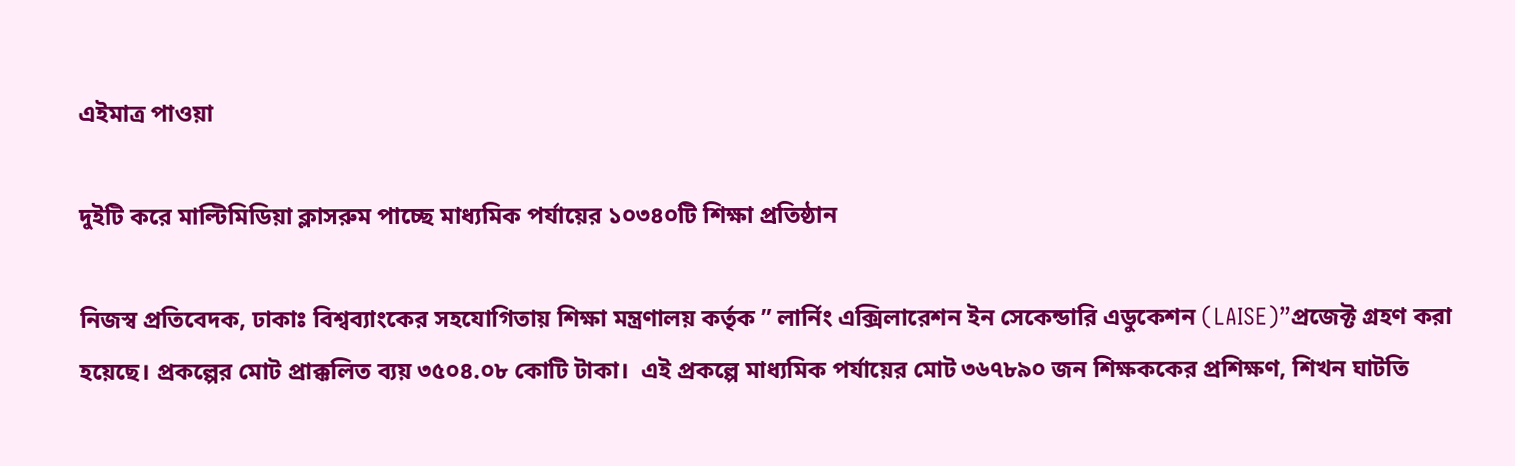এইমাত্র পাওয়া

দুইটি করে মাল্টিমিডিয়া ক্লাসরুম পাচ্ছে মাধ্যমিক পর্যায়ের ১০৩৪০টি শিক্ষা প্রতিষ্ঠান

নিজস্ব প্রতিবেদক, ঢাকাঃ বিশ্বব্যাংকের সহযোগিতায় শিক্ষা মন্ত্রণালয় কর্তৃক ” লার্নিং এক্সিলারেশন ইন সেকেন্ডারি এডুকেশন (LAISE)”প্রজেক্ট গ্রহণ করা হয়েছে। প্রকল্পের মোট প্রাক্কলিত ব্যয় ৩৫০৪.০৮ কোটি টাকা।  এই প্রকল্পে মাধ্যমিক পর্যায়ের মোট ৩৬৭৮৯০ জন শিক্ষককের প্রশিক্ষণ, শিখন ঘাটতি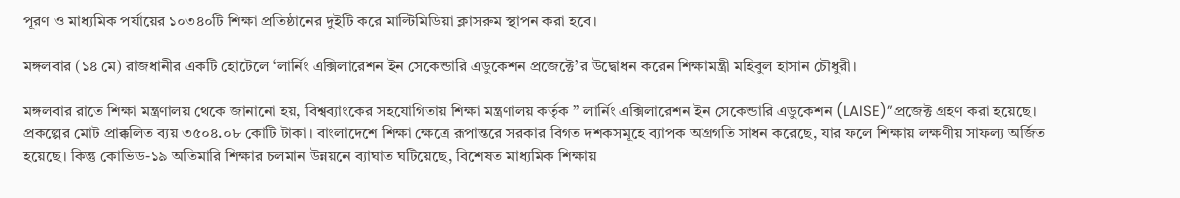পূরণ ও মাধ্যমিক পর্যায়ের ১০৩৪০টি শিক্ষা প্রতিষ্ঠানের দুইটি করে মাল্টিমিডিয়া ক্লাসরুম স্থাপন করা হবে।

মঙ্গলবার (১৪ মে) রাজধানীর একটি হোটেলে ‘লার্নিং এক্সিলারেশন ইন সেকেন্ডারি এডুকেশন প্রজেক্টে’র উদ্বোধন করেন শিক্ষামন্ত্রী মহিবুল হাসান চৌধুরী।

মঙ্গলবার রাতে শিক্ষা মন্ত্রণালয় থেকে জানানো হয়, বিশ্বব্যাংকের সহযোগিতায় শিক্ষা মন্ত্রণালয় কর্তৃক ” লার্নিং এক্সিলারেশন ইন সেকেন্ডারি এডুকেশন (LAISE)”প্রজেক্ট গ্রহণ করা হয়েছে। প্রকল্পের মোট প্রাক্কলিত ব্যয় ৩৫০৪.০৮ কোটি টাকা। বাংলাদেশে শিক্ষা ক্ষেত্রে রূপান্তরে সরকার বিগত দশকসমূহে ব্যাপক অগ্রগতি সাধন করেছে, যার ফলে শিক্ষায় লক্ষণীয় সাফল্য অর্জিত হয়েছে। কিন্তু কোভিড-১৯ অতিমারি শিক্ষার চলমান উন্নয়নে ব্যাঘাত ঘটিয়েছে, বিশেষত মাধ্যমিক শিক্ষায়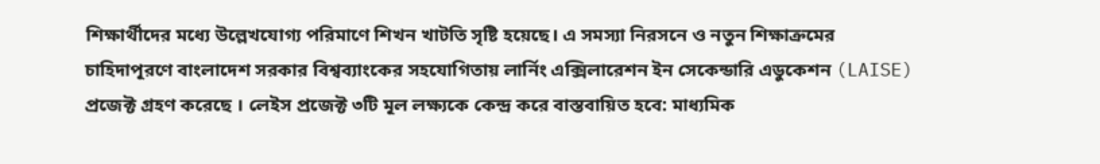শিক্ষার্থীদের মধ্যে উল্লেখযোগ্য পরিমাণে শিখন খাটতি সৃষ্টি হয়েছে। এ সমস্যা নিরসনে ও নতুন শিক্ষাক্রমের চাহিদাপূরণে বাংলাদেশ সরকার বিশ্বব্যাংকের সহযোগিতায় লার্নিং এক্সিলারেশন ইন সেকেন্ডারি এডুকেশন (LAISE) প্রজেক্ট গ্রহণ করেছে । লেইস প্রজেক্ট ৩টি মূল লক্ষ্যকে কেন্দ্র করে বাস্তবায়িত হবে: মাধ্যমিক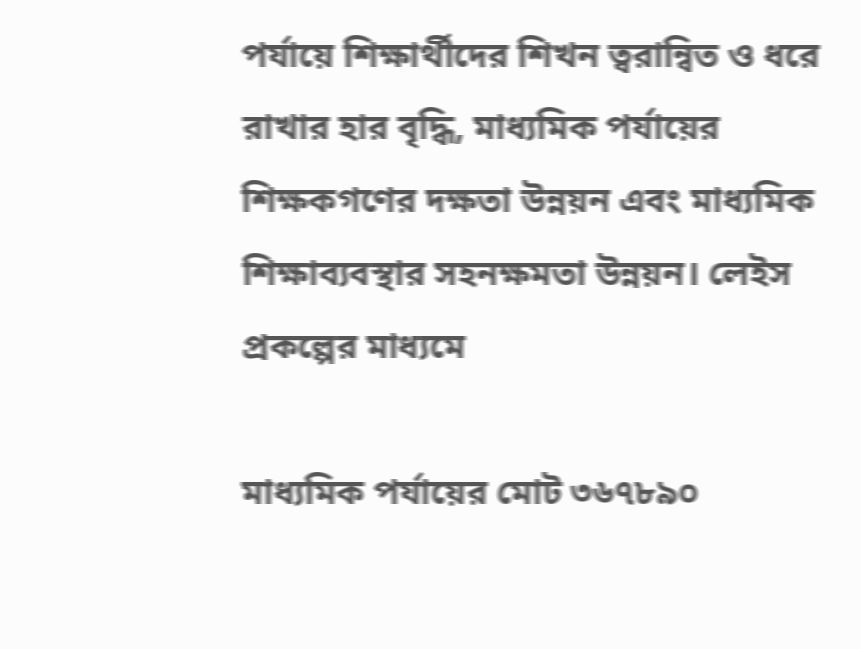পর্যায়ে শিক্ষার্থীদের শিখন ত্বরান্বিত ও ধরে রাখার হার বৃদ্ধি, মাধ্যমিক পর্যায়ের শিক্ষকগণের দক্ষতা উন্নয়ন এবং মাধ্যমিক শিক্ষাব্যবস্থার সহনক্ষমতা উন্নয়ন। লেইস প্রকল্পের মাধ্যমে

মাধ্যমিক পর্যায়ের মোট ৩৬৭৮৯০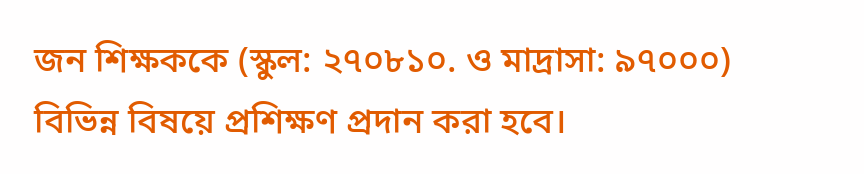জন শিক্ষককে (স্কুল: ২৭০৮১০. ও মাদ্রাসা: ৯৭০০০) বিভিন্ন বিষয়ে প্রশিক্ষণ প্রদান করা হবে।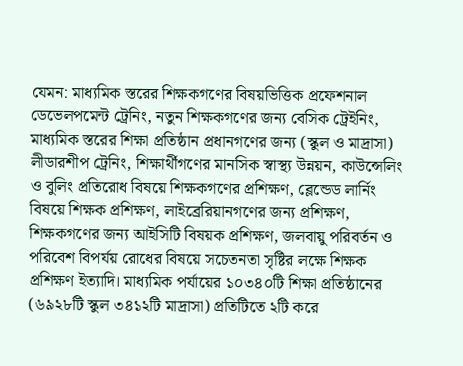যেমন: মাধ্যমিক স্তরের শিক্ষকগণের বিষয়ভিত্তিক প্রফেশনাল ডেভেলপমেন্ট ট্রেনিং, নতুন শিক্ষকগণের জন্য বেসিক ট্রেইনিং, মাধ্যমিক স্তরের শিক্ষা প্রতিষ্ঠান প্রধানগণের জন্য (স্কুল ও মাদ্রাসা) লীডারশীপ ট্রেনিং, শিক্ষার্থীগণের মানসিক স্বাস্থ্য উন্নয়ন, কাউন্সেলিং ও বুলিং প্রতিরোধ বিষয়ে শিক্ষকগণের প্রশিক্ষণ, ব্লেন্ডেড লার্নিং বিষয়ে শিক্ষক প্রশিক্ষণ, লাইব্রেরিয়ানগণের জন্য প্রশিক্ষণ, শিক্ষকগণের জন্য আইসিটি বিষয়ক প্রশিক্ষণ, জলবায়ু পরিবর্তন ও পরিবেশ বিপর্যয় রোধের বিষয়ে সচেতনতা সৃষ্টির লক্ষে শিক্ষক প্রশিক্ষণ ইত্যাদি। মাধ্যমিক পর্যায়ের ১০৩৪০টি শিক্ষা প্রতিষ্ঠানের (৬৯২৮টি স্কুল ৩৪১২টি মাদ্রাসা) প্রতিটিতে ২টি করে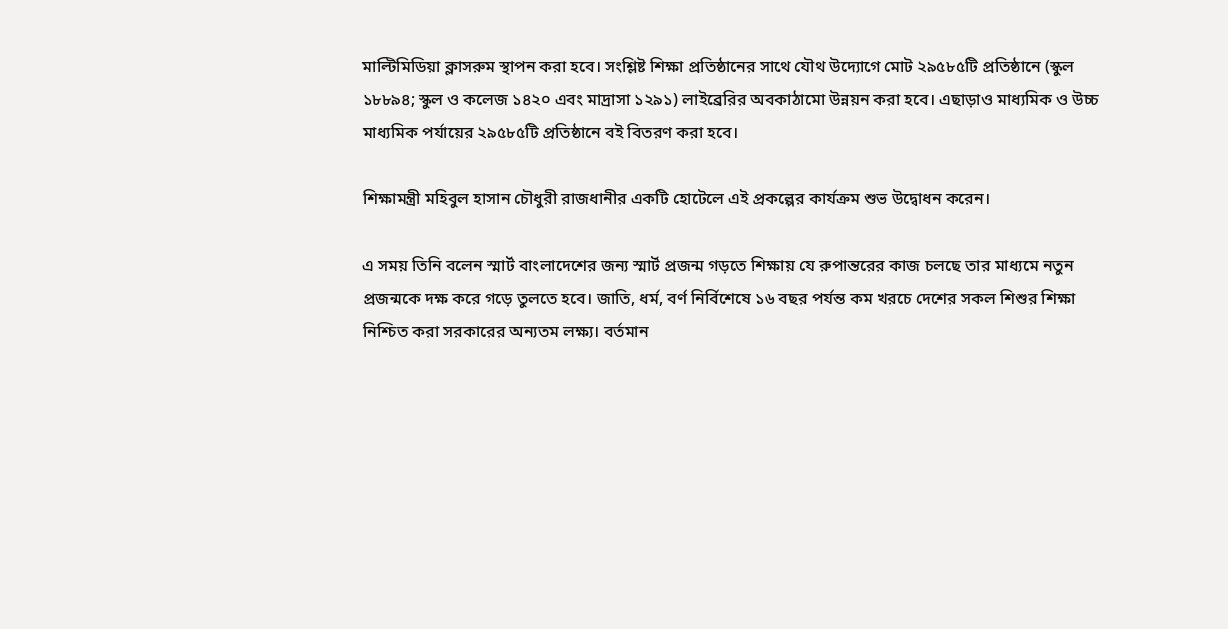মাল্টিমিডিয়া ক্লাসরুম স্থাপন করা হবে। সংশ্লিষ্ট শিক্ষা প্রতিষ্ঠানের সাথে যৌথ উদ্যোগে মোট ২৯৫৮৫টি প্রতিষ্ঠানে (স্কুল ১৮৮৯৪; স্কুল ও কলেজ ১৪২০ এবং মাদ্রাসা ১২৯১) লাইব্রেরির অবকাঠামো উন্নয়ন করা হবে। এছাড়াও মাধ্যমিক ও উচ্চ মাধ্যমিক পর্যায়ের ২৯৫৮৫টি প্রতিষ্ঠানে বই বিতরণ করা হবে।

শিক্ষামন্ত্রী মহিবুল হাসান চৌধুরী রাজধানীর একটি হোটেলে এই প্রকল্পের কার্যক্রম শুভ উদ্বোধন করেন।

এ সময় তিনি বলেন স্মার্ট বাংলাদেশের জন্য স্মার্ট প্রজন্ম গড়তে শিক্ষায় যে রুপান্তরের কাজ চলছে তার মাধ্যমে নতুন প্রজন্মকে দক্ষ করে গড়ে তুলতে হবে। জাতি, ধর্ম, বর্ণ নির্বিশেষে ১৬ বছর পর্যন্ত কম খরচে দেশের সকল শিশুর শিক্ষা নিশ্চিত করা সরকারের অন্যতম লক্ষ্য। বর্তমান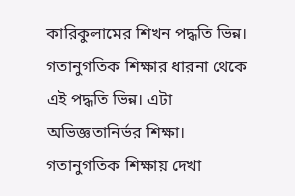কারিকুলামের শিখন পদ্ধতি ভিন্ন। গতানুগতিক শিক্ষার ধারনা থেকে এই পদ্ধতি ভিন্ন। এটা অভিজ্ঞতানির্ভর শিক্ষা। গতানুগতিক শিক্ষায় দেখা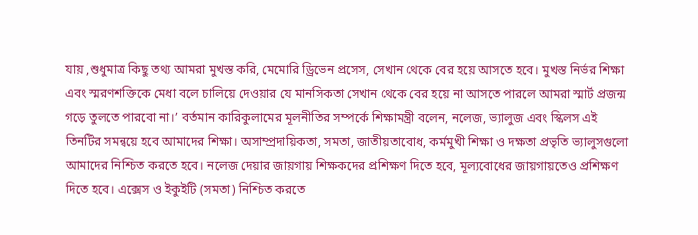যায় ,শুধুমাত্র কিছু তথ্য আমরা মুখস্ত করি, মেমোরি ড্রিভেন প্রসেস, সেখান থেকে বের হয়ে আসতে হবে। মুখস্ত নির্ভর শিক্ষা এবং স্মরণশক্তিকে মেধা বলে চালিয়ে দেওয়ার যে মানসিকতা সেখান থেকে বের হয়ে না আসতে পারলে আমরা স্মার্ট প্রজন্ম গড়ে তুলতে পারবো না।’ বর্তমান কারিকুলামের মূলনীতির সম্পর্কে শিক্ষামন্ত্রী বলেন, নলেজ, ভ্যালুজ এবং স্কিলস এই তিনটির সমন্বয়ে হবে আমাদের শিক্ষা। অসাম্প্রদায়িকতা, সমতা, জাতীয়তাবোধ, কর্মমুখী শিক্ষা ও দক্ষতা প্রভৃতি ভ্যালুসগুলো আমাদের নিশ্চিত করতে হবে। নলেজ দেয়ার জায়গায় শিক্ষকদের প্রশিক্ষণ দিতে হবে, মূল্যবোধের জায়গায়তেও প্রশিক্ষণ দিতে হবে। এক্সেস ও ইকুইটি (সমতা) নিশ্চিত করতে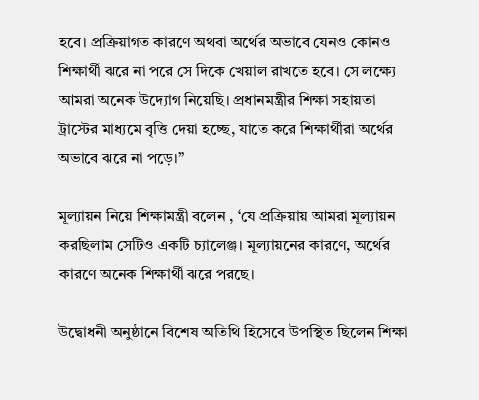হবে। প্রক্রিয়াগত কারণে অথবা অর্থের অভাবে যেনও কোনও শিক্ষার্থী ঝরে না পরে সে দিকে খেয়াল রাখতে হবে। সে লক্ষ্যে আমরা অনেক উদ্যোগ নিয়েছি। প্রধানমন্ত্রীর শিক্ষা সহায়তা ট্রাস্টের মাধ্যমে বৃত্তি দেয়া হচ্ছে, যাতে করে শিক্ষার্থীরা অর্থের অভাবে ঝরে না পড়ে।”

মূল্যায়ন নিয়ে শিক্ষামন্ত্রী বলেন , ‘যে প্রক্রিয়ায় আমরা মূল্যায়ন করছিলাম সেটিও একটি চ্যালেঞ্জ। মূল্যায়নের কারণে, অর্থের কারণে অনেক শিক্ষার্থী ঝরে পরছে।

উদ্বোধনী অনুষ্ঠানে বিশেষ অতিথি হিসেবে উপস্থিত ছিলেন শিক্ষা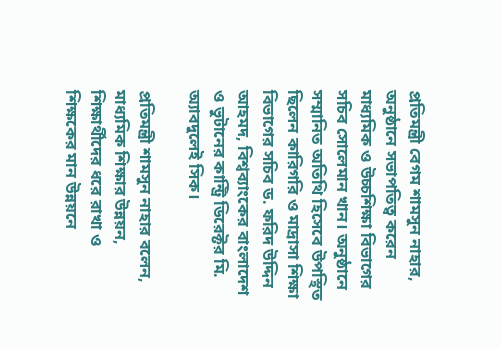প্রতিমন্ত্রী বেগম শামসুন নাহার, অনুষ্ঠানে সভাপতিত্ব করেন মাধ্যমিক ও উচ্চশিক্ষা বিভাগের সচিব সোলেমান খান। অনুষ্ঠানে সম্মানিত অতিথি হিসেবে উপস্থিত ছিলেন কারিগরি ও মাদ্রাসা শিক্ষা বিভাগের সচিব ড. ফরিদ উদ্দিন আহমদ, বিশ্বব্যাংকের বাংলাদেশ ও ভুটানের কান্ট্রি ডিরেক্টর মি. অ্যাবদুলেই সিক।

প্রতিমন্ত্রী শামসুন নাহার বলেন, মাধ্যমিক শিক্ষার উন্নয়ন, শিক্ষার্থীদের ধরে রাখা ও শিক্ষকের মান উন্নয়নে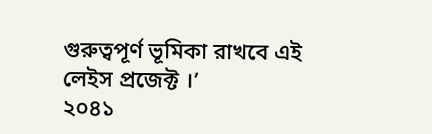গুরুত্বপূর্ণ ভূমিকা রাখবে এই লেইস প্রজেক্ট ।’
২০৪১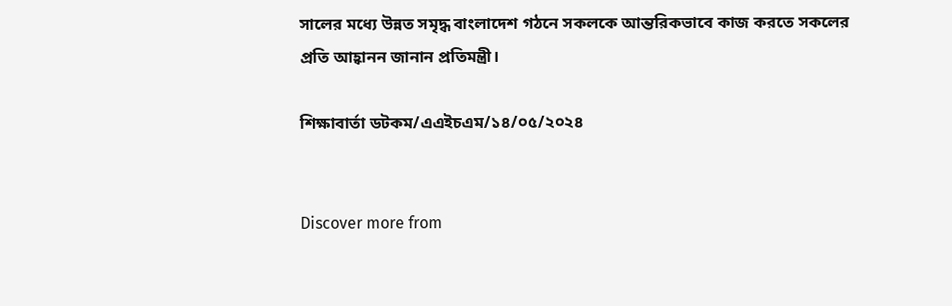সালের মধ্যে উন্নত সমৃদ্ধ বাংলাদেশ গঠনে সকলকে আন্তরিকভাবে কাজ করতে সকলের প্রতি আহ্বানন জানান প্রতিমন্ত্রী।

শিক্ষাবার্তা ডটকম/এএইচএম/১৪/০৫/২০২৪


Discover more from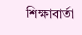শিক্ষাবার্তা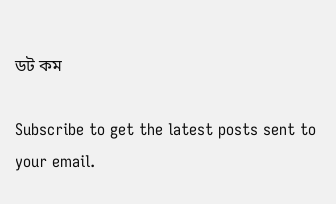ডট কম

Subscribe to get the latest posts sent to your email.